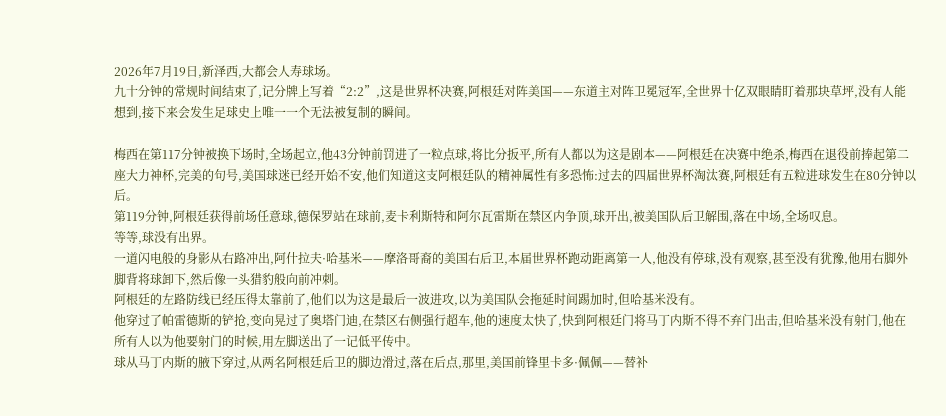2026年7月19日,新泽西,大都会人寿球场。
九十分钟的常规时间结束了,记分牌上写着“2:2”,这是世界杯决赛,阿根廷对阵美国——东道主对阵卫冕冠军,全世界十亿双眼睛盯着那块草坪,没有人能想到,接下来会发生足球史上唯一一个无法被复制的瞬间。

梅西在第117分钟被换下场时,全场起立,他43分钟前罚进了一粒点球,将比分扳平,所有人都以为这是剧本——阿根廷在决赛中绝杀,梅西在退役前捧起第二座大力神杯,完美的句号,美国球迷已经开始不安,他们知道这支阿根廷队的精神属性有多恐怖:过去的四届世界杯淘汰赛,阿根廷有五粒进球发生在80分钟以后。
第119分钟,阿根廷获得前场任意球,德保罗站在球前,麦卡利斯特和阿尔瓦雷斯在禁区内争顶,球开出,被美国队后卫解围,落在中场,全场叹息。
等等,球没有出界。
一道闪电般的身影从右路冲出,阿什拉夫·哈基米——摩洛哥裔的美国右后卫,本届世界杯跑动距离第一人,他没有停球,没有观察,甚至没有犹豫,他用右脚外脚背将球卸下,然后像一头猎豹般向前冲刺。
阿根廷的左路防线已经压得太靠前了,他们以为这是最后一波进攻,以为美国队会拖延时间踢加时,但哈基米没有。
他穿过了帕雷德斯的铲抢,变向晃过了奥塔门迪,在禁区右侧强行超车,他的速度太快了,快到阿根廷门将马丁内斯不得不弃门出击,但哈基米没有射门,他在所有人以为他要射门的时候,用左脚送出了一记低平传中。
球从马丁内斯的腋下穿过,从两名阿根廷后卫的脚边滑过,落在后点,那里,美国前锋里卡多·佩佩——替补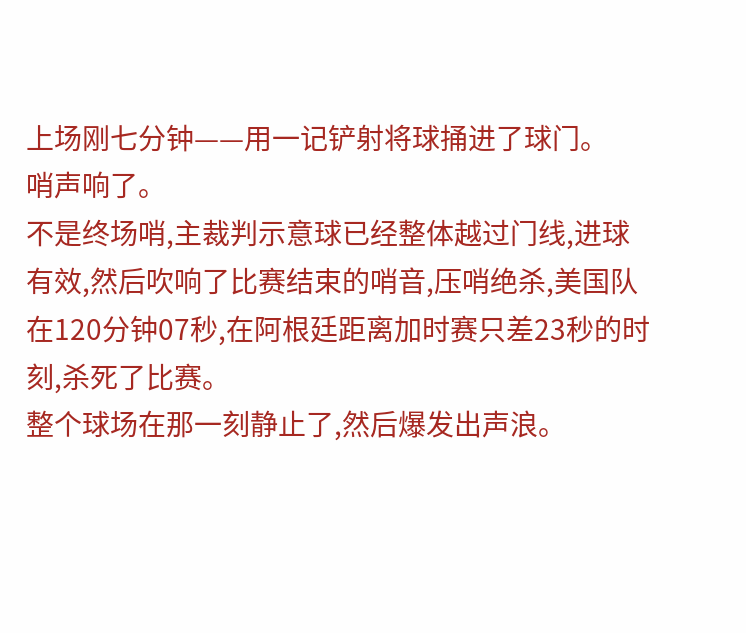上场刚七分钟——用一记铲射将球捅进了球门。
哨声响了。
不是终场哨,主裁判示意球已经整体越过门线,进球有效,然后吹响了比赛结束的哨音,压哨绝杀,美国队在120分钟07秒,在阿根廷距离加时赛只差23秒的时刻,杀死了比赛。
整个球场在那一刻静止了,然后爆发出声浪。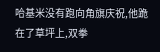哈基米没有跑向角旗庆祝,他跪在了草坪上,双拳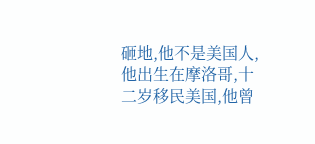砸地,他不是美国人,他出生在摩洛哥,十二岁移民美国,他曾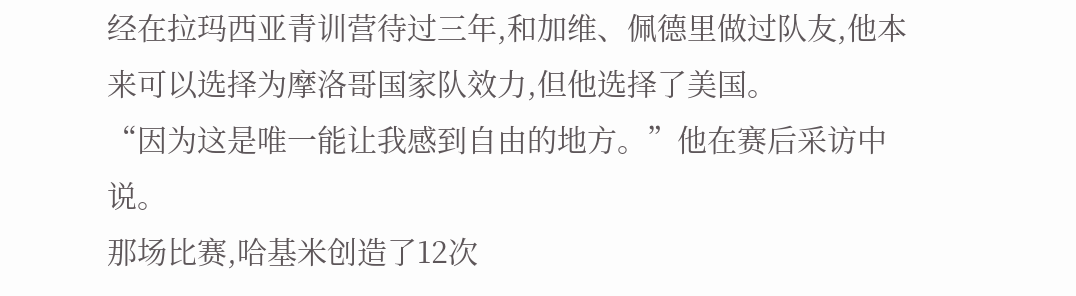经在拉玛西亚青训营待过三年,和加维、佩德里做过队友,他本来可以选择为摩洛哥国家队效力,但他选择了美国。
“因为这是唯一能让我感到自由的地方。”他在赛后采访中说。
那场比赛,哈基米创造了12次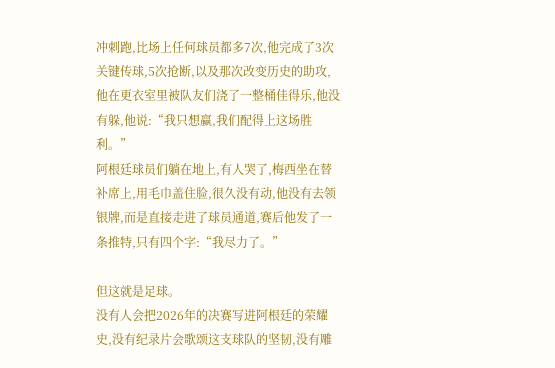冲刺跑,比场上任何球员都多7次,他完成了3次关键传球,5次抢断,以及那次改变历史的助攻,他在更衣室里被队友们浇了一整桶佳得乐,他没有躲,他说:“我只想赢,我们配得上这场胜利。”
阿根廷球员们躺在地上,有人哭了,梅西坐在替补席上,用毛巾盖住脸,很久没有动,他没有去领银牌,而是直接走进了球员通道,赛后他发了一条推特,只有四个字:“我尽力了。”

但这就是足球。
没有人会把2026年的决赛写进阿根廷的荣耀史,没有纪录片会歌颂这支球队的坚韧,没有雕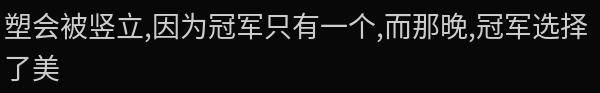塑会被竖立,因为冠军只有一个,而那晚,冠军选择了美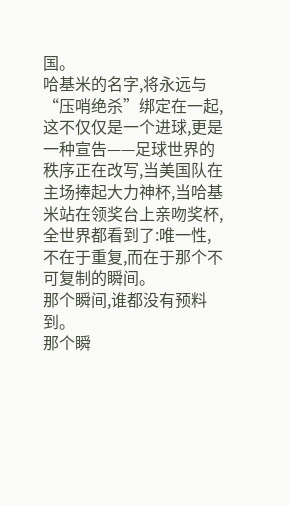国。
哈基米的名字,将永远与“压哨绝杀”绑定在一起,这不仅仅是一个进球,更是一种宣告——足球世界的秩序正在改写,当美国队在主场捧起大力神杯,当哈基米站在领奖台上亲吻奖杯,全世界都看到了:唯一性,不在于重复,而在于那个不可复制的瞬间。
那个瞬间,谁都没有预料到。
那个瞬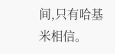间,只有哈基米相信。